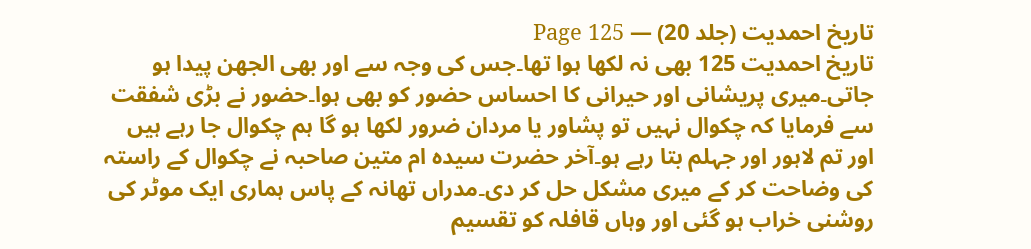تاریخ احمدیت (جلد 20) — Page 125
تاریخ احمدیت 125 بھی نہ لکھا ہوا تھا۔جس کی وجہ سے اور بھی الجھن پیدا ہو جاتی۔میری پریشانی اور حیرانی کا احساس حضور کو بھی ہوا۔حضور نے بڑی شفقت سے فرمایا کہ چکوال نہیں تو پشاور یا مردان ضرور لکھا ہو گا ہم چکوال جا رہے ہیں اور تم لاہور اور جہلم بتا رہے ہو۔آخر حضرت سیدہ ام متین صاحبہ نے چکوال کے راستہ کی وضاحت کر کے میری مشکل حل کر دی۔مدراں تھانہ کے پاس ہماری ایک موٹر کی روشنی خراب ہو گئی اور وہاں قافلہ کو تقسیم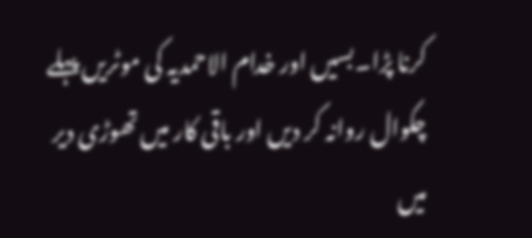کرنا پڑا۔بسیں اور خدام الاحمدیہ کی موٹریں پہلے چکوال روانہ کر دیں اور باقی کار میں تھوڑی دیر میں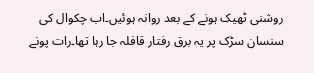روشنی ٹھیک ہونے کے بعد روانہ ہوئیں۔اب چکوال کی سنسان سڑک پر یہ برق رفتار قافلہ جا رہا تھا۔رات پونے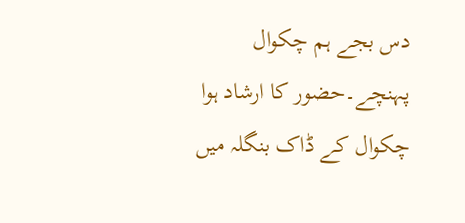دس بجے ہم چکوال پہنچے۔حضور کا ارشاد ہوا چکوال کے ڈاک بنگلہ میں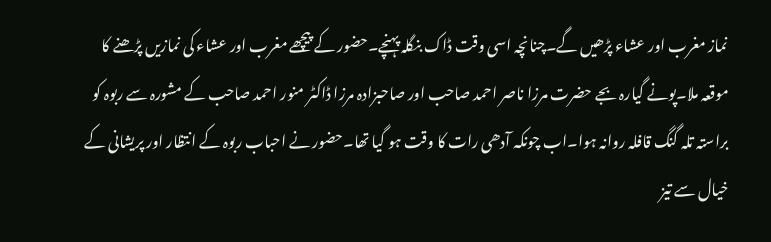نماز مغرب اور عشاء پڑھیں گے۔چنانچہ اسی وقت ڈاک بنگلہ پہنچے۔حضور کے پیچھے مغرب اور عشاء کی نمازیں پڑھنے کا موقعہ ملا۔پونے گیارہ بجے حضرت مرزا ناصر احمد صاحب اور صاحبزادہ مرزا ڈاکٹر منور احمد صاحب کے مشورہ سے ربوہ کو براستہ تلہ گنگ قافلہ روانہ ہوا۔اب چونکہ آدھی رات کا وقت ہو گیا تھا۔حضور نے احباب ربوہ کے انتظار اور پریشانی کے خیال سے تیز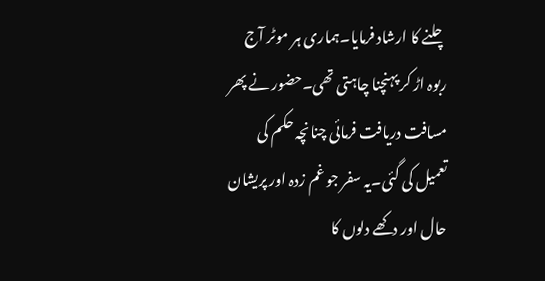چلنے کا ارشاد فرمایا۔ہماری ہر موٹر آج ربوہ اڑ کر پہنچنا چاہتی تھی۔حضور نے پھر مسافت دریافت فرمائی چنانچہ حکم کی تعمیل کی گئی۔یہ سفر جو غم زدہ اور پریشان حال اور دکھے دلوں کا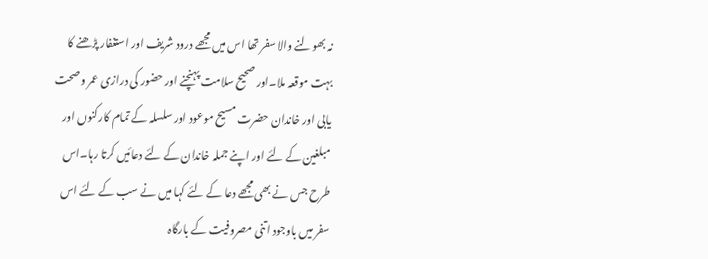نہ بھولنے والا سفر تھا اس میں مجھے درود شریف اور استغفار پڑھنے کا بہت موقعہ ملا۔اور صحیح سلامت پہنچنے اور حضور کی درازی عمر وصحت یابی اور خاندان حضرت مسیح موعود اور سلسلہ کے تمام کارکنوں اور مبلغین کے لئے اور اپنے جملہ خاندان کے لئے دعائیں کرتا رہا۔اس طرح جس نے بھی مجھے دعا کے لئے کہا میں نے سب کے لئے اس سفر میں باوجود اتنی مصروفیت کے بارگاہ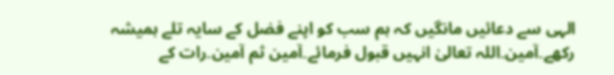الہی سے دعائیں مانگیں کہ ہم سب کو اپنے فضل کے سایہ تلے ہمیشہ رکھے۔آمین۔اللہ تعالیٰ انہیں قبول فرمائے۔آمین ثم آمین۔رات کے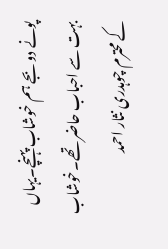پونے دو بجے ہم خوشاب پہنچے۔یہاں بہت سے احباب حاضر تھے۔خوشاب کے محترم چوہدری نثار احمد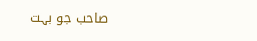صاحب جو بہت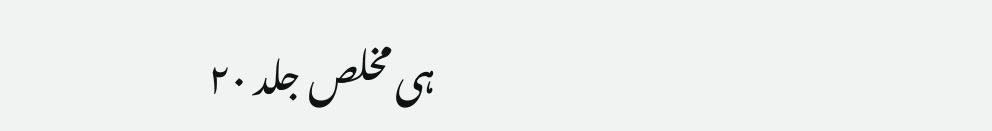ہی مخلص جلد ۲۰